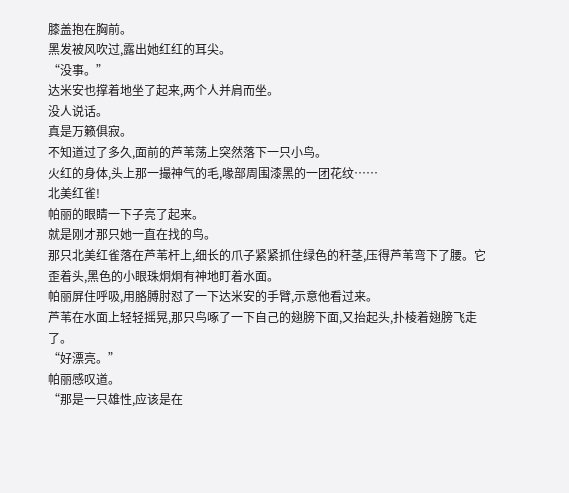膝盖抱在胸前。
黑发被风吹过,露出她红红的耳尖。
“没事。”
达米安也撑着地坐了起来,两个人并肩而坐。
没人说话。
真是万籁俱寂。
不知道过了多久,面前的芦苇荡上突然落下一只小鸟。
火红的身体,头上那一撮神气的毛,喙部周围漆黑的一团花纹……
北美红雀!
帕丽的眼睛一下子亮了起来。
就是刚才那只她一直在找的鸟。
那只北美红雀落在芦苇杆上,细长的爪子紧紧抓住绿色的秆茎,压得芦苇弯下了腰。它歪着头,黑色的小眼珠炯炯有神地盯着水面。
帕丽屏住呼吸,用胳膊肘怼了一下达米安的手臂,示意他看过来。
芦苇在水面上轻轻摇晃,那只鸟啄了一下自己的翅膀下面,又抬起头,扑棱着翅膀飞走了。
“好漂亮。”
帕丽感叹道。
“那是一只雄性,应该是在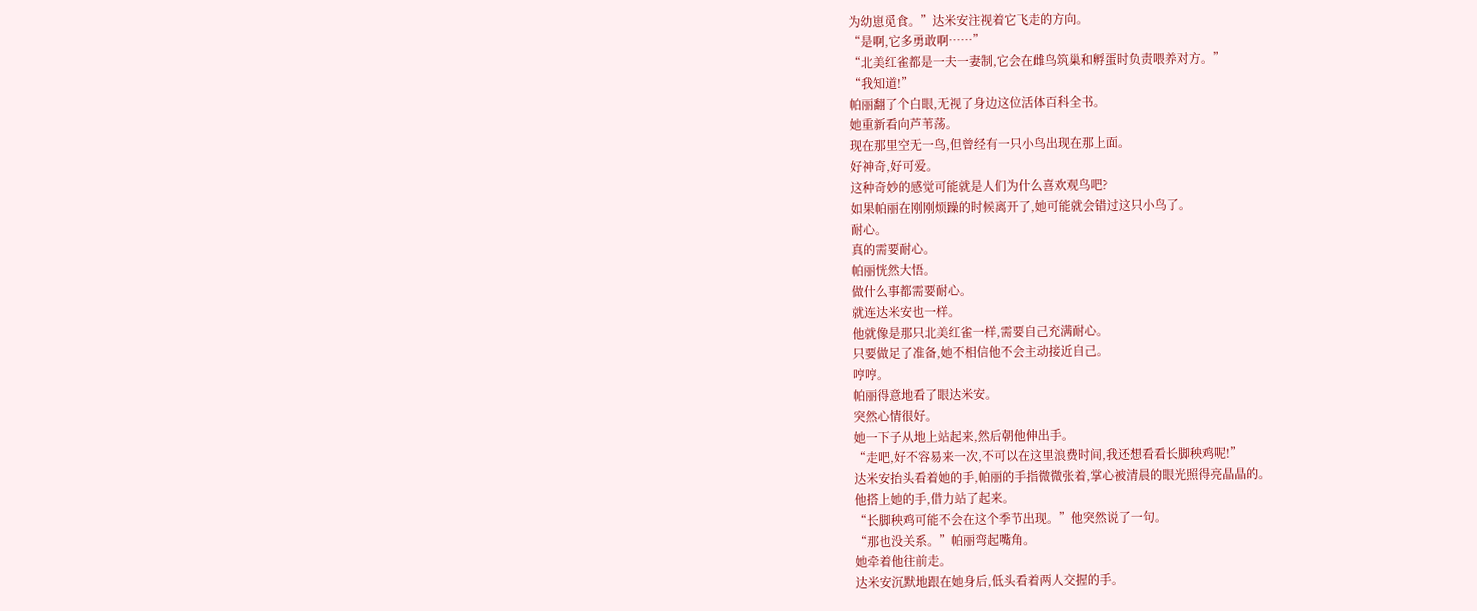为幼崽觅食。”达米安注视着它飞走的方向。
“是啊,它多勇敢啊……”
“北美红雀都是一夫一妻制,它会在雌鸟筑巢和孵蛋时负责喂养对方。”
“我知道!”
帕丽翻了个白眼,无视了身边这位活体百科全书。
她重新看向芦苇荡。
现在那里空无一鸟,但曾经有一只小鸟出现在那上面。
好神奇,好可爱。
这种奇妙的感觉可能就是人们为什么喜欢观鸟吧?
如果帕丽在刚刚烦躁的时候离开了,她可能就会错过这只小鸟了。
耐心。
真的需要耐心。
帕丽恍然大悟。
做什么事都需要耐心。
就连达米安也一样。
他就像是那只北美红雀一样,需要自己充满耐心。
只要做足了准备,她不相信他不会主动接近自己。
哼哼。
帕丽得意地看了眼达米安。
突然心情很好。
她一下子从地上站起来,然后朝他伸出手。
“走吧,好不容易来一次,不可以在这里浪费时间,我还想看看长脚秧鸡呢!”
达米安抬头看着她的手,帕丽的手指微微张着,掌心被清晨的眼光照得亮晶晶的。
他搭上她的手,借力站了起来。
“长脚秧鸡可能不会在这个季节出现。”他突然说了一句。
“那也没关系。”帕丽弯起嘴角。
她牵着他往前走。
达米安沉默地跟在她身后,低头看着两人交握的手。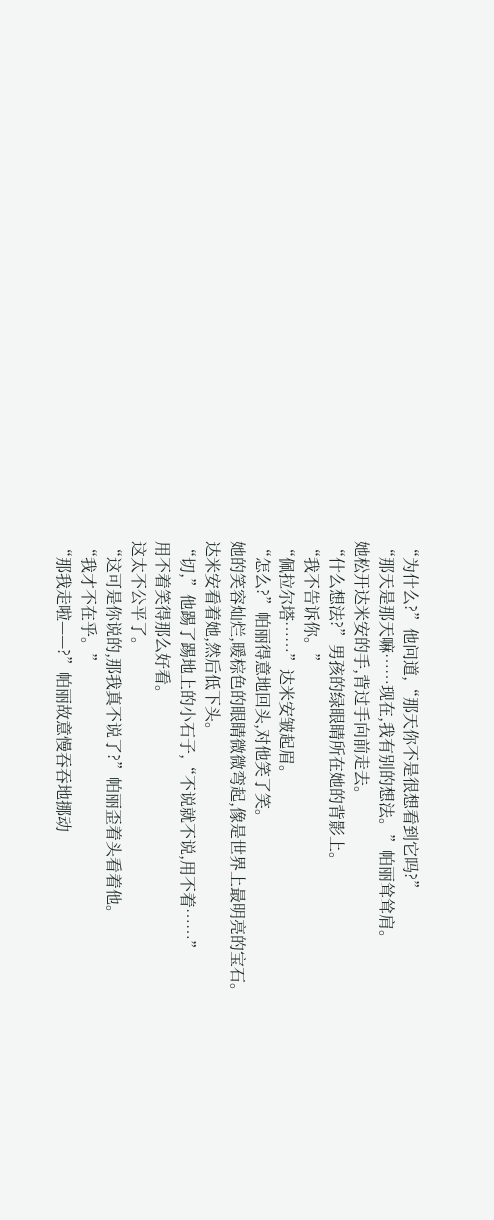“为什么?”他问道,“那天你不是很想看到它吗?”
“那天是那天嘛……现在,我有别的想法。”帕丽耸耸肩。
她松开达米安的手,背过手向前走去。
“什么想法?”男孩的绿眼睛所在她的背影上。
“我不告诉你。”
“佩拉尔塔……”达米安皱起眉。
“怎么?”帕丽得意地回头,对他笑了笑。
她的笑容灿烂,暖棕色的眼睛微微弯起,像是世界上最明亮的宝石。
达米安看着她,然后低下头。
“切,”他踢了踢地上的小石子,“不说就不说,用不着……”
用不着笑得那么好看。
这太不公平了。
“这可是你说的,那我真不说了?”帕丽歪着头看着他。
“我才不在乎。”
“那我走啦——?”帕丽故意慢吞吞地挪动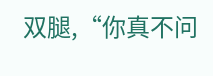双腿,“你真不问